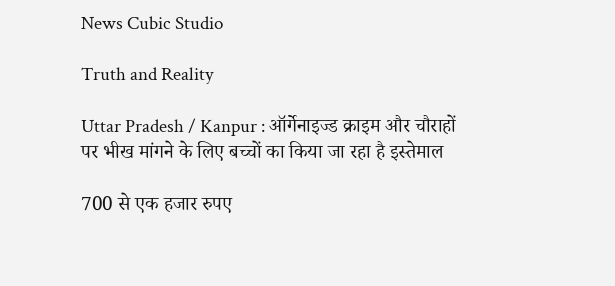News Cubic Studio

Truth and Reality

Uttar Pradesh / Kanpur : ऑर्गेनाइज्ड क्राइम और चौराहों पर भीख मांगने के लिए बच्चों का किया जा रहा है इस्तेमाल

700 से एक हजार रुपए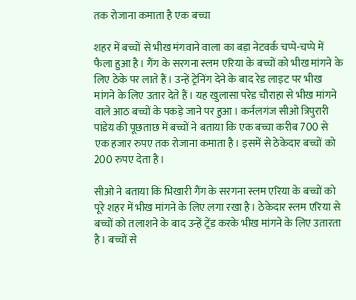तक रोजाना कमाता है एक बच्चा

शहर में बच्चों से भीख मंगवाने वाला का बड़ा नेटवर्क चप्पे-चप्पे में फैला हुआ है। गैंग के सरगना स्लम एरिया के बच्चों को भीख मांगने के लिए ठेके पर लाते हैं। उन्हें ट्रेनिंग देने के बाद रेड लाइट पर भीख मांगने के लिए उतार देते हैं। यह खुलासा परेड चौराहा से भीख मांगने वाले आठ बच्चों के पकड़े जाने पर हुआ। कर्नलगंज सीओ त्रिपुरारी पांडेय की पूछताछ में बच्चों ने बताया कि एक बच्चा करीब 700 से एक हजार रुपए तक रोजाना कमाता है। इसमें से ठेकेदार बच्चों को 200 रुपए देता है।

सीओ ने बताया कि भिखारी गैंग के सरगना स्लम एरिया के बच्चों को पूरे शहर में भीख मांगने के लिए लगा रखा है। ठेकेदार स्लम एरिया से बच्चों को तलाशने के बाद उन्हें ट्रेंड करके भीख मांगने के लिए उतारता है। बच्चों से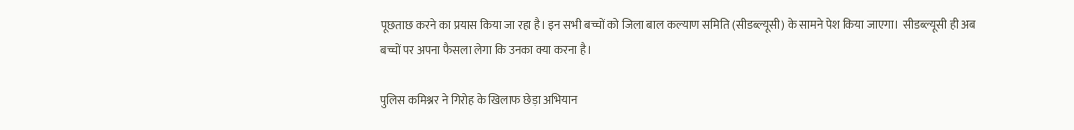पूछताछ करने का प्रयास किया जा रहा है। इन सभी बच्चों को जिला बाल कल्याण समिति (सीडब्ल्यूसी) के सामने पेश किया जाएगा।  सीडब्ल्यूसी ही अब बच्चों पर अपना फैसला लेगा कि उनका क्या करना है।

पुलिस कमिश्नर ने गिरोह के खिलाफ छेड़ा अभियान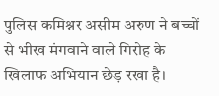पुलिस कमिश्नर असीम अरुण ने बच्चों से भीख मंगवाने वाले गिरोह के खिलाफ अभियान छेड़ रखा है।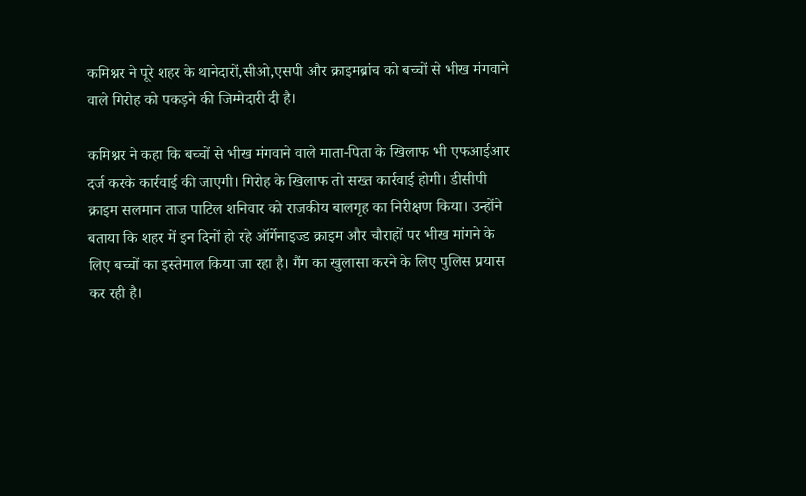कमिश्नर ने पूरे शहर के थानेदारों,सीओ,एसपी और क्राइमब्रांच को बच्चों से भीख मंगवाने वाले गिरोह को पकड़ने की जिम्मेदारी दी है।

कमिश्नर ने कहा कि बच्चों से भीख मंगवाने वाले माता-पिता के खिलाफ भी एफआईआर दर्ज करके कार्रवाई की जाएगी। गिरोह के खिलाफ तो सख्त कार्रवाई होगी। डीसीपी क्राइम सलमान ताज पाटिल शनिवार को राजकीय बालगृह का निरीक्षण किया। उन्होंने बताया कि शहर में इन दिनों हो रहे ऑर्गेनाइज्ड क्राइम और चौराहों पर भीख मांगने के लिए बच्चों का इस्तेमाल किया जा रहा है। गैंग का खुलासा करने के लिए पुलिस प्रयास कर रही है।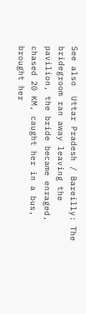See also  Uttar Pradesh / Bareilly: The bridegroom ran away leaving the pavilion, the bride became enraged, chased 20 KM, caught her in a bus, brought her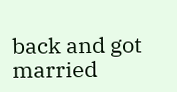back and got married